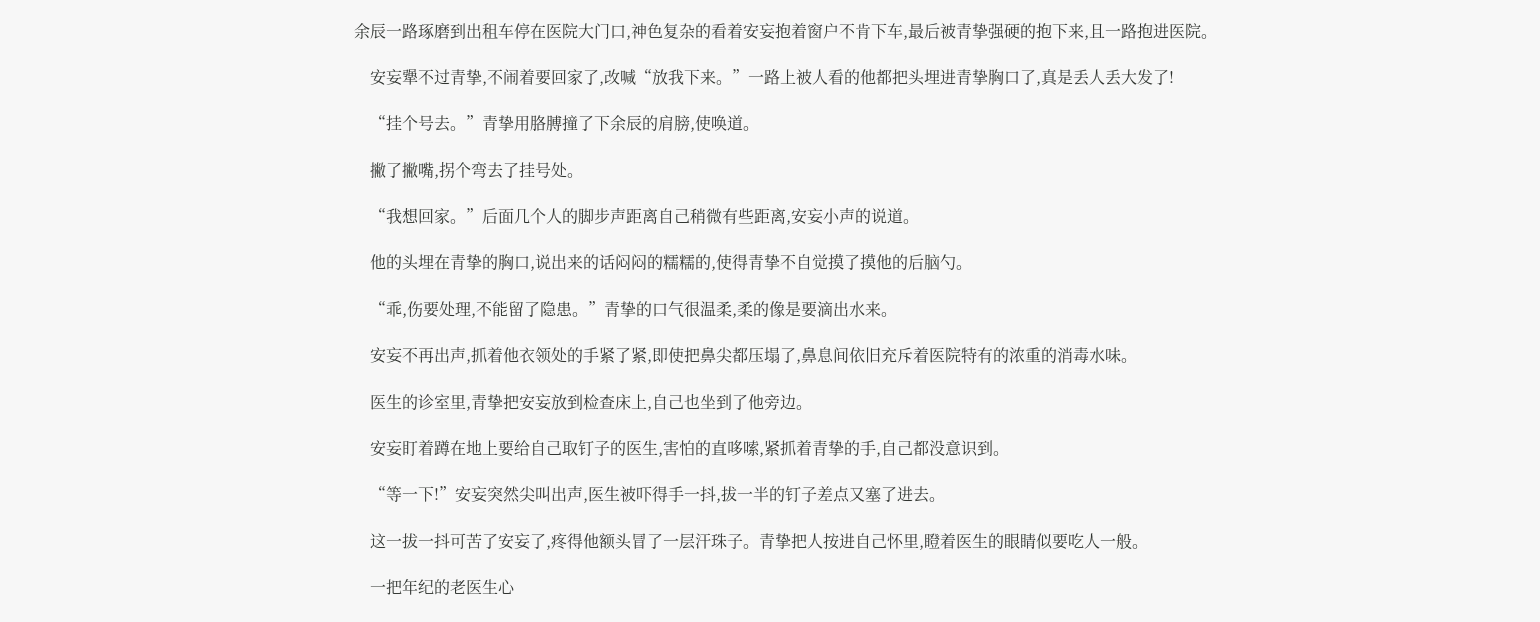余辰一路琢磨到出租车停在医院大门口,神色复杂的看着安妄抱着窗户不肯下车,最后被青挚强硬的抱下来,且一路抱进医院。

    安妄犟不过青挚,不闹着要回家了,改喊“放我下来。”一路上被人看的他都把头埋进青挚胸口了,真是丢人丢大发了!

    “挂个号去。”青挚用胳膊撞了下余辰的肩膀,使唤道。

    撇了撇嘴,拐个弯去了挂号处。

    “我想回家。”后面几个人的脚步声距离自己稍微有些距离,安妄小声的说道。

    他的头埋在青挚的胸口,说出来的话闷闷的糯糯的,使得青挚不自觉摸了摸他的后脑勺。

    “乖,伤要处理,不能留了隐患。”青挚的口气很温柔,柔的像是要滴出水来。

    安妄不再出声,抓着他衣领处的手紧了紧,即使把鼻尖都压塌了,鼻息间依旧充斥着医院特有的浓重的消毒水味。

    医生的诊室里,青挚把安妄放到检查床上,自己也坐到了他旁边。

    安妄盯着蹲在地上要给自己取钉子的医生,害怕的直哆嗦,紧抓着青挚的手,自己都没意识到。

    “等一下!”安妄突然尖叫出声,医生被吓得手一抖,拔一半的钉子差点又塞了进去。

    这一拔一抖可苦了安妄了,疼得他额头冒了一层汗珠子。青挚把人按进自己怀里,瞪着医生的眼睛似要吃人一般。

    一把年纪的老医生心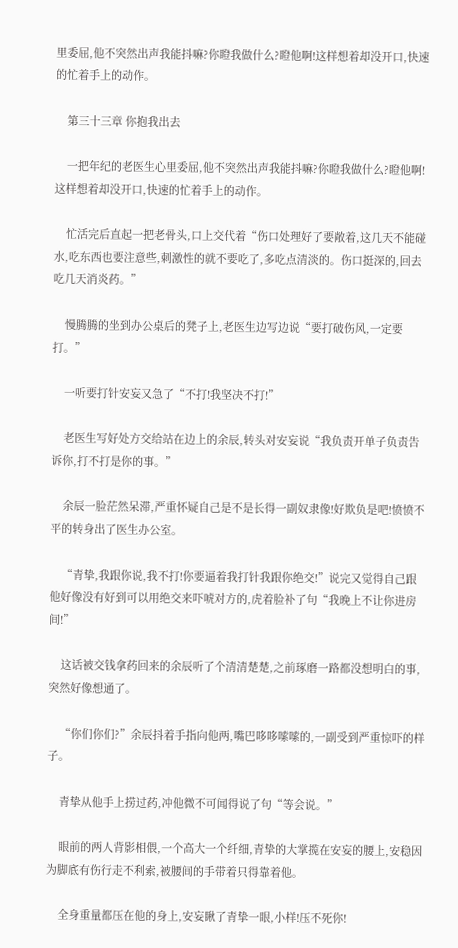里委屈,他不突然出声我能抖嘛?你瞪我做什么?瞪他啊!这样想着却没开口,快速的忙着手上的动作。

    第三十三章 你抱我出去

    一把年纪的老医生心里委屈,他不突然出声我能抖嘛?你瞪我做什么?瞪他啊!这样想着却没开口,快速的忙着手上的动作。

    忙活完后直起一把老骨头,口上交代着“伤口处理好了要敞着,这几天不能碰水,吃东西也要注意些,刺激性的就不要吃了,多吃点清淡的。伤口挺深的,回去吃几天消炎药。”

    慢腾腾的坐到办公桌后的凳子上,老医生边写边说“要打破伤风,一定要打。”

    一听要打针安妄又急了“不打!我坚决不打!”

    老医生写好处方交给站在边上的余辰,转头对安妄说“我负责开单子负责告诉你,打不打是你的事。”

    余辰一脸茫然呆滞,严重怀疑自己是不是长得一副奴隶像!好欺负是吧!愤愤不平的转身出了医生办公室。

    “青挚,我跟你说,我不打!你要逼着我打针我跟你绝交!”说完又觉得自己跟他好像没有好到可以用绝交来吓唬对方的,虎着脸补了句“我晚上不让你进房间!”

    这话被交钱拿药回来的余辰听了个清清楚楚,之前琢磨一路都没想明白的事,突然好像想通了。

    “你们你们?”余辰抖着手指向他两,嘴巴哆哆嗦嗦的,一副受到严重惊吓的样子。

    青挚从他手上捞过药,冲他微不可闻得说了句“等会说。”

    眼前的两人背影相偎,一个高大一个纤细,青挚的大掌揽在安妄的腰上,安稳因为脚底有伤行走不利索,被腰间的手带着只得靠着他。

    全身重量都压在他的身上,安妄瞅了青挚一眼,小样!压不死你!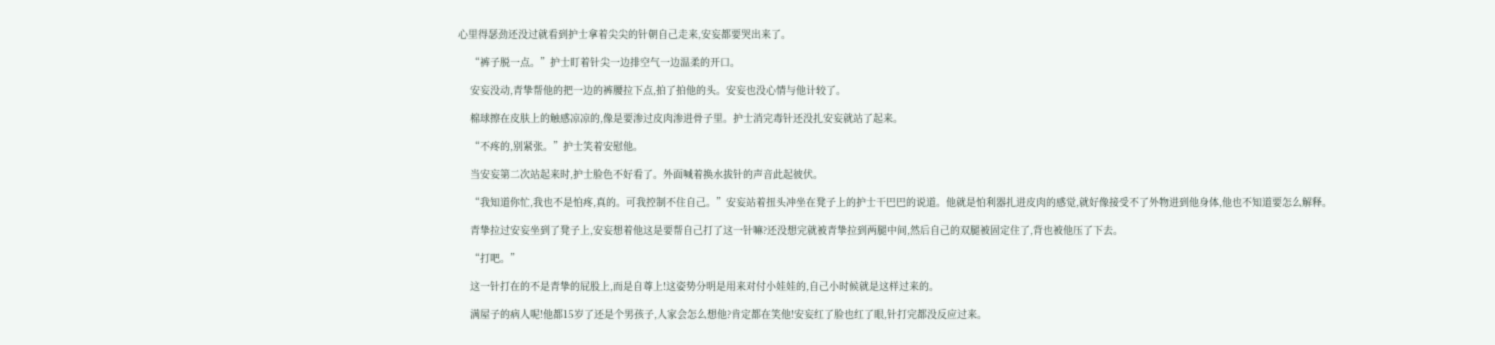心里得瑟劲还没过就看到护士拿着尖尖的针朝自己走来,安妄都要哭出来了。

    “裤子脱一点。”护士盯着针尖一边排空气一边温柔的开口。

    安妄没动,青挚帮他的把一边的裤腰拉下点,拍了拍他的头。安妄也没心情与他计较了。

    棉球擦在皮肤上的触感凉凉的,像是要渗过皮肉渗进骨子里。护士消完毒针还没扎安妄就站了起来。

    “不疼的,别紧张。”护士笑着安慰他。

    当安妄第二次站起来时,护士脸色不好看了。外面喊着换水拔针的声音此起彼伏。

    “我知道你忙,我也不是怕疼,真的。可我控制不住自己。”安妄站着扭头冲坐在凳子上的护士干巴巴的说道。他就是怕利器扎进皮肉的感觉,就好像接受不了外物进到他身体,他也不知道要怎么解释。

    青挚拉过安妄坐到了凳子上,安妄想着他这是要帮自己打了这一针嘛?还没想完就被青挚拉到两腿中间,然后自己的双腿被固定住了,背也被他压了下去。

    “打吧。”

    这一针打在的不是青挚的屁股上,而是自尊上!这姿势分明是用来对付小娃娃的,自己小时候就是这样过来的。

    满屋子的病人呢!他都15岁了还是个男孩子,人家会怎么想他?肯定都在笑他!安妄红了脸也红了眼,针打完都没反应过来。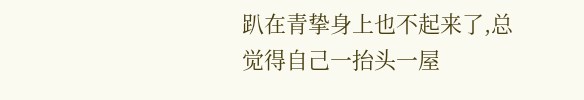趴在青挚身上也不起来了,总觉得自己一抬头一屋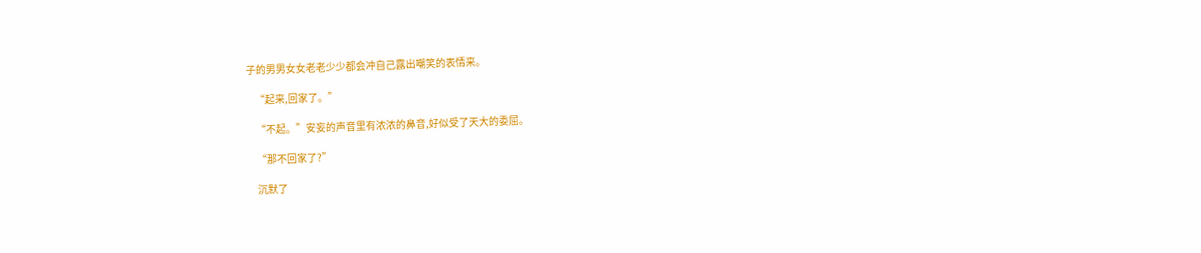子的男男女女老老少少都会冲自己露出嘲笑的表情来。

    “起来,回家了。”

    “不起。”安妄的声音里有浓浓的鼻音,好似受了天大的委屈。

    “那不回家了?”

    沉默了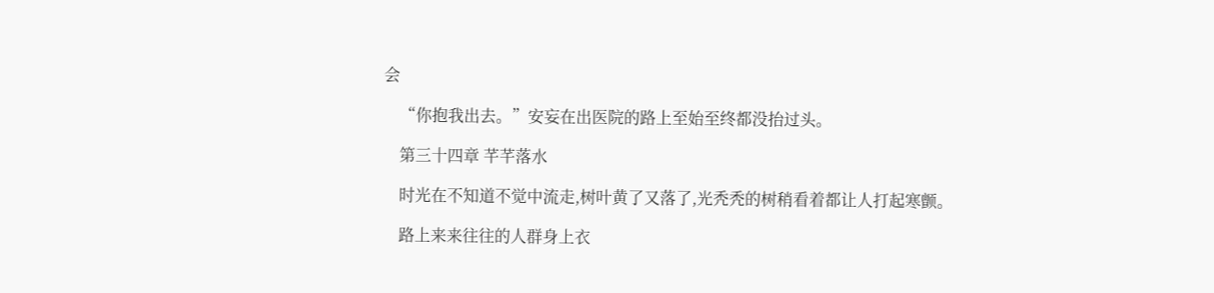会

    “你抱我出去。”安妄在出医院的路上至始至终都没抬过头。

    第三十四章 芊芊落水

    时光在不知道不觉中流走,树叶黄了又落了,光秃秃的树稍看着都让人打起寒颤。

    路上来来往往的人群身上衣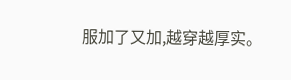服加了又加,越穿越厚实。